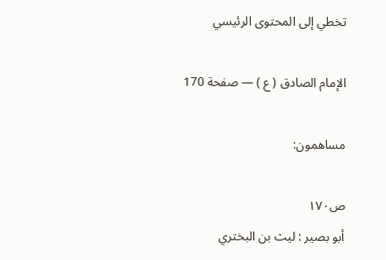تخطي إلى المحتوى الرئيسي

الإمام الصادق ( ع ) — صفحة 170

مساهمون:

ص١٧٠
أبو بصير : ليث بن البختري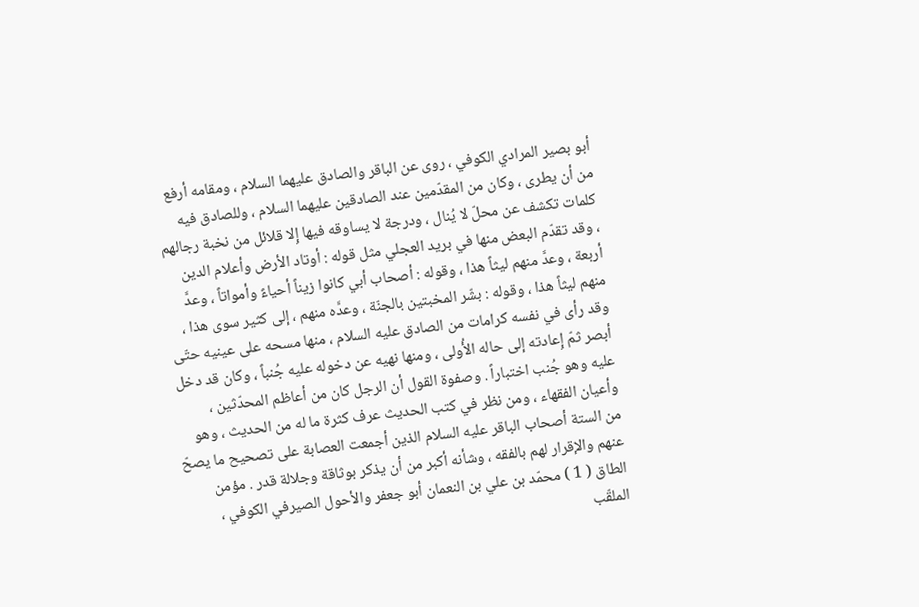أبو بصير المرادي الكوفي ، روى عن الباقر والصادق عليهما السلام ، ومقامه أرفع من أن يطرى ، وكان من المقدّمين عند الصادقين عليهما السلام ، وللصادق فيه كلمات تكشف عن محلّ لا يُنال ، ودرجة لا يساوقه فيها إِلا قلائل من نخبة رجالهم ، وقد تقدّم البعض منها في بريد العجلي مثل قوله : أوتاد الأرض وأعلام الدين أربعة ، وعدَّ منهم ليثاً هذا ، وقوله : أصحاب أبي كانوا زيناً أحياءً وأمواتاً ، وعدَّ منهم ليثاً هذا ، وقوله : بشّر المخبتين بالجنّة ، وعدَّه منهم ، إلى كثير سوى هذا ، وقد رأى في نفسه كرامات من الصادق عليه السلام ، منها مسحه على عينيه حتّى أبصر ثمّ إِعادته إلى حاله الأُولى ، ومنها نهيه عن دخوله عليه جُنباً ، وكان قد دخل عليه وهو جُنب اختباراً . وصفوة القول أن الرجل كان من أعاظم المحدّثين ، وأعيان الفقهاء ، ومن نظر في كتب الحديث عرف كثرة ما له من الحديث ، وهو من الستة أصحاب الباقر عليه السلام الذين أجمعت العصابة على تصحيح ما يصحّ عنهم والإقرار لهم بالفقه ، وشأنه أكبر من أن يذكر بوثاقة وجلالة قدر . مؤمن الطاق ( 1 ) محمّد بن علي بن النعمان أبو جعفر والأحول الصيرفي الكوفي ، الملقّب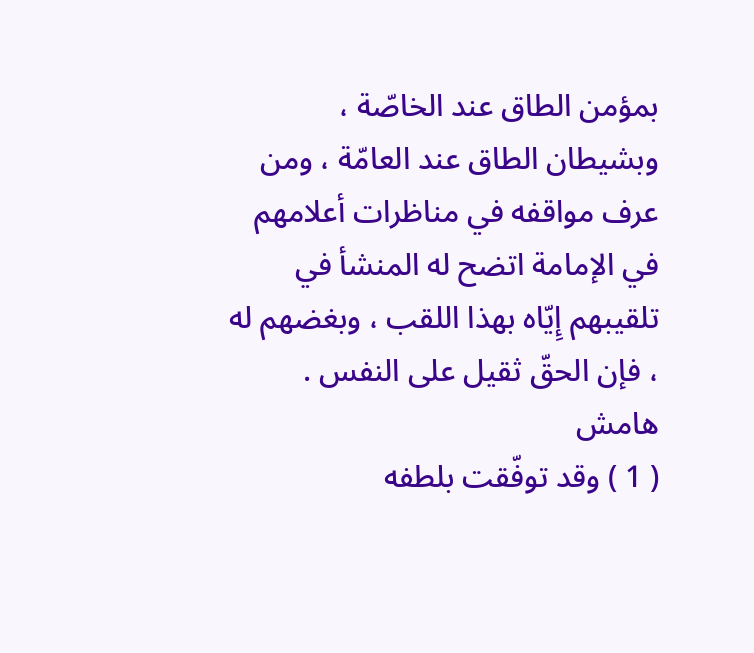بمؤمن الطاق عند الخاصّة ، وبشيطان الطاق عند العامّة ، ومن عرف مواقفه في مناظرات أعلامهم في الإمامة اتضح له المنشأ في تلقيبهم إِيّاه بهذا اللقب ، وبغضهم له ، فإن الحقّ ثقيل على النفس .
هامش
( 1 ) وقد توفّقت بلطفه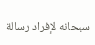سبحانه لإفراد رسالة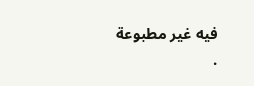فيه غير مطبوعة .